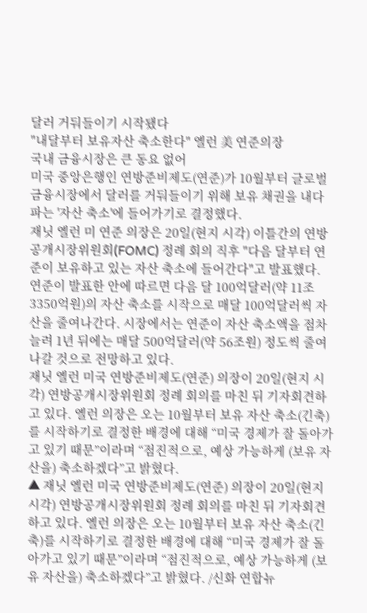달러 거둬들이기 시작됐다
"내달부터 보유자산 축소한다" 옐런 美 연준의장
국내 금융시장은 큰 동요 없어
미국 중앙은행인 연방준비제도(연준)가 10월부터 글로벌 금융시장에서 달러를 거둬들이기 위해 보유 채권을 내다 파는 '자산 축소'에 들어가기로 결정했다.
재닛 옐런 미 연준 의장은 20일(현지 시각) 이틀간의 연방공개시장위원회(FOMC) 정례 회의 직후 "다음 달부터 연준이 보유하고 있는 자산 축소에 들어간다"고 발표했다.
연준이 발표한 안에 따르면 다음 달 100억달러(약 11조3350억원)의 자산 축소를 시작으로 매달 100억달러씩 자산을 줄여나간다. 시장에서는 연준이 자산 축소액을 점차 늘려 1년 뒤에는 매달 500억달러(약 56조원) 정도씩 줄여나갈 것으로 전망하고 있다.
재닛 옐런 미국 연방준비제도(연준) 의장이 20일(현지 시각) 연방공개시장위원회 정례 회의를 마친 뒤 기자회견하고 있다. 옐런 의장은 오는 10월부터 보유 자산 축소(긴축)를 시작하기로 결정한 배경에 대해 “미국 경제가 잘 돌아가고 있기 때문”이라며 “점진적으로, 예상 가능하게 (보유 자산을) 축소하겠다”고 밝혔다.
▲ 재닛 옐런 미국 연방준비제도(연준) 의장이 20일(현지 시각) 연방공개시장위원회 정례 회의를 마친 뒤 기자회견하고 있다. 옐런 의장은 오는 10월부터 보유 자산 축소(긴축)를 시작하기로 결정한 배경에 대해 “미국 경제가 잘 돌아가고 있기 때문”이라며 “점진적으로, 예상 가능하게 (보유 자산을) 축소하겠다”고 밝혔다. /신화 연합뉴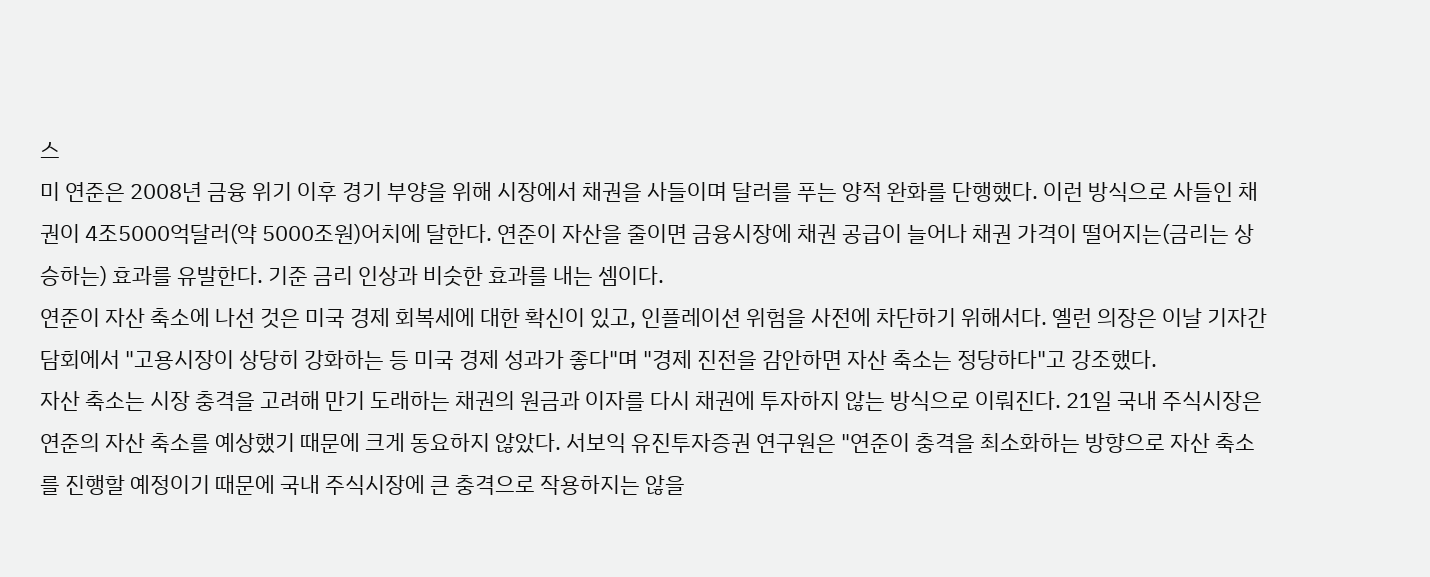스
미 연준은 2008년 금융 위기 이후 경기 부양을 위해 시장에서 채권을 사들이며 달러를 푸는 양적 완화를 단행했다. 이런 방식으로 사들인 채권이 4조5000억달러(약 5000조원)어치에 달한다. 연준이 자산을 줄이면 금융시장에 채권 공급이 늘어나 채권 가격이 떨어지는(금리는 상승하는) 효과를 유발한다. 기준 금리 인상과 비슷한 효과를 내는 셈이다.
연준이 자산 축소에 나선 것은 미국 경제 회복세에 대한 확신이 있고, 인플레이션 위험을 사전에 차단하기 위해서다. 옐런 의장은 이날 기자간담회에서 "고용시장이 상당히 강화하는 등 미국 경제 성과가 좋다"며 "경제 진전을 감안하면 자산 축소는 정당하다"고 강조했다.
자산 축소는 시장 충격을 고려해 만기 도래하는 채권의 원금과 이자를 다시 채권에 투자하지 않는 방식으로 이뤄진다. 21일 국내 주식시장은 연준의 자산 축소를 예상했기 때문에 크게 동요하지 않았다. 서보익 유진투자증권 연구원은 "연준이 충격을 최소화하는 방향으로 자산 축소를 진행할 예정이기 때문에 국내 주식시장에 큰 충격으로 작용하지는 않을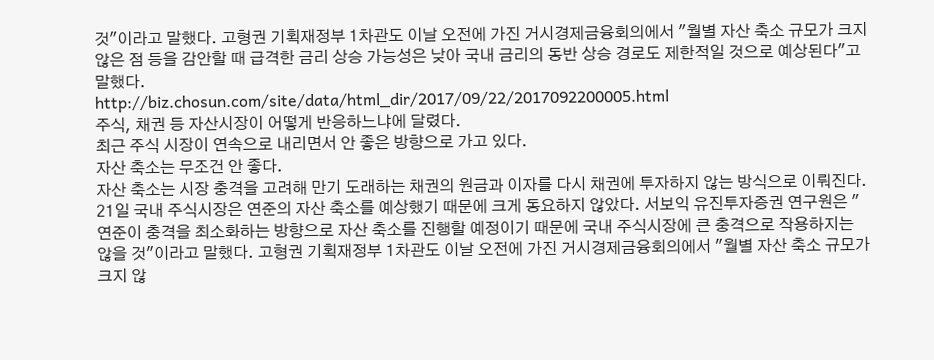것"이라고 말했다. 고형권 기획재정부 1차관도 이날 오전에 가진 거시경제금융회의에서 "월별 자산 축소 규모가 크지 않은 점 등을 감안할 때 급격한 금리 상승 가능성은 낮아 국내 금리의 동반 상승 경로도 제한적일 것으로 예상된다"고 말했다.
http://biz.chosun.com/site/data/html_dir/2017/09/22/2017092200005.html
주식, 채권 등 자산시장이 어떻게 반응하느냐에 달렸다.
최근 주식 시장이 연속으로 내리면서 안 좋은 방향으로 가고 있다.
자산 축소는 무조건 안 좋다.
자산 축소는 시장 충격을 고려해 만기 도래하는 채권의 원금과 이자를 다시 채권에 투자하지 않는 방식으로 이뤄진다. 21일 국내 주식시장은 연준의 자산 축소를 예상했기 때문에 크게 동요하지 않았다. 서보익 유진투자증권 연구원은 "연준이 충격을 최소화하는 방향으로 자산 축소를 진행할 예정이기 때문에 국내 주식시장에 큰 충격으로 작용하지는 않을 것"이라고 말했다. 고형권 기획재정부 1차관도 이날 오전에 가진 거시경제금융회의에서 "월별 자산 축소 규모가 크지 않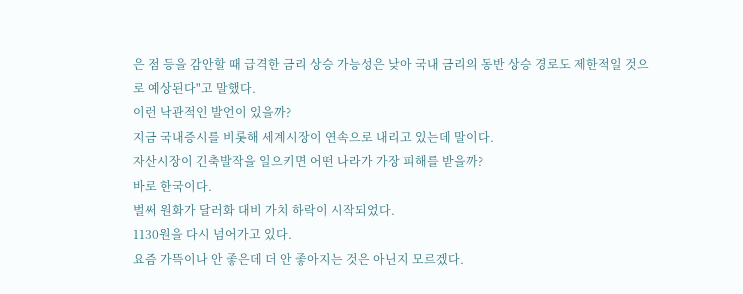은 점 등을 감안할 때 급격한 금리 상승 가능성은 낮아 국내 금리의 동반 상승 경로도 제한적일 것으로 예상된다"고 말했다.
이런 낙관적인 발언이 있을까?
지금 국내증시를 비롯해 세계시장이 연속으로 내리고 있는데 말이다.
자산시장이 긴축발작을 일으키면 어떤 나라가 가장 피해를 받을까?
바로 한국이다.
벌써 원화가 달러화 대비 가치 하락이 시작되었다.
1130원을 다시 넘어가고 있다.
요즘 가뜩이나 안 좋은데 더 안 좋아지는 것은 아닌지 모르겠다.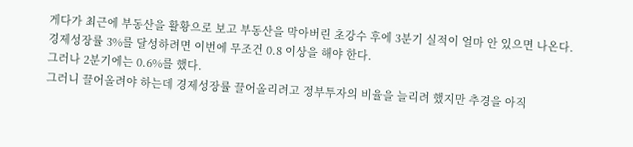게다가 최근에 부동산을 활황으로 보고 부동산을 막아버린 초강수 후에 3분기 실적이 얼마 안 있으면 나온다.
경제성장률 3%를 달성하려면 이번에 무조건 0.8 이상을 해야 한다.
그러나 2분기에는 0.6%를 했다.
그러니 끌어올려야 하는데 경제성장률 끌어올리려고 정부투자의 비율을 늘리려 했지만 추경을 아직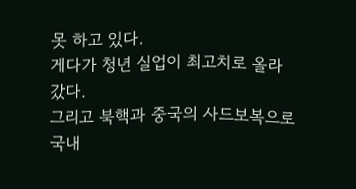못 하고 있다.
게다가 청년 실업이 최고치로 올라갔다.
그리고 북핵과 중국의 사드보복으로 국내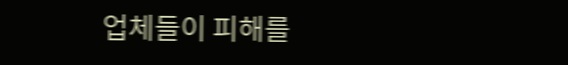업체들이 피해를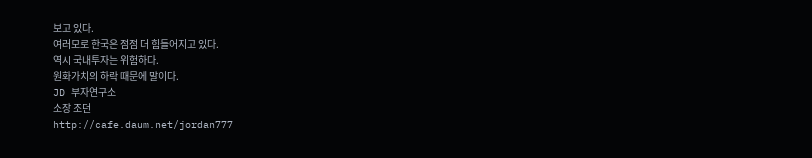보고 있다.
여러모로 한국은 점점 더 힘들어지고 있다.
역시 국내투자는 위험하다.
원화가치의 하락 때문에 말이다.
JD 부자연구소
소장 조던
http://cafe.daum.net/jordan777